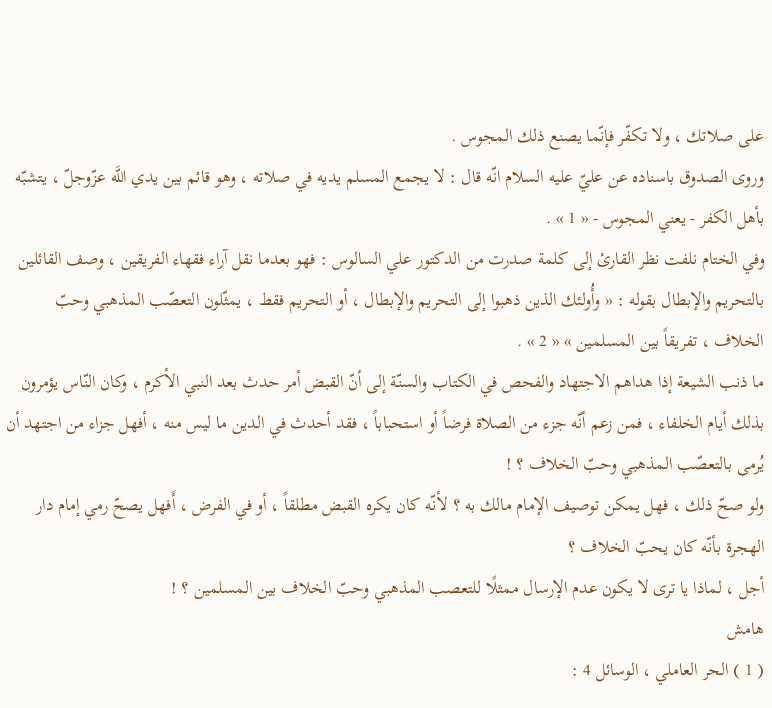على صلاتك ، ولا تكفّر فإنّما يصنع ذلك المجوس .
وروى الصدوق باسناده عن عليّ عليه السلام انّه قال : لا يجمع المسلم يديه في صلاته ، وهو قائم بين يدي اللَّه عزّوجلّ ، يتشبّه بأهل الكفر - يعني المجوس - « 1 » .
وفي الختام نلفت نظر القارئ إلى كلمة صدرت من الدكتور علي السالوس : فهو بعدما نقل آراء فقهاء الفريقين ، وصف القائلين بالتحريم والإبطال بقوله : « وأُولئك الذين ذهبوا إلى التحريم والإبطال ، أو التحريم فقط ، يمثّلون التعصّب المذهبي وحبّ الخلاف ، تفريقاً بين المسلمين » « 2 » .
ما ذنب الشيعة إذا هداهم الاجتهاد والفحص في الكتاب والسنّة إلى أنّ القبض أمر حدث بعد النبي الأكرم ، وكان النّاس يؤمرون بذلك أيام الخلفاء ، فمن زعم أنّه جزء من الصلاة فرضاً أو استحباباً ، فقد أحدث في الدين ما ليس منه ، أفهل جزاء من اجتهد أن يُرمى بالتعصّب المذهبي وحبّ الخلاف ؟ !
ولو صحّ ذلك ، فهل يمكن توصيف الإمام مالك به ؟ لأنّه كان يكره القبض مطلقاً ، أو في الفرض ، أَفهل يصحّ رمي إمام دار الهجرة بأنّه كان يحبّ الخلاف ؟
أجل ، لماذا يا ترى لا يكون عدم الإرسال ممثلًا للتعصب المذهبي وحبّ الخلاف بين المسلمين ؟ !
هامش
( 1 ) الحر العاملي ، الوسائل 4 :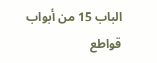الباب 15 من أبواب قواطع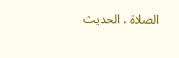الصلاة ، الحديث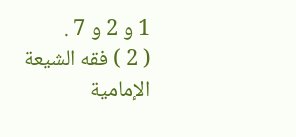1 و 2 و 7 .
( 2 ) فقه الشيعة الإمامية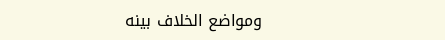ومواضع الخلاف بينه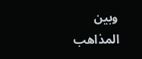وبين المذاهب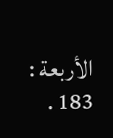الأربعة : 183 .